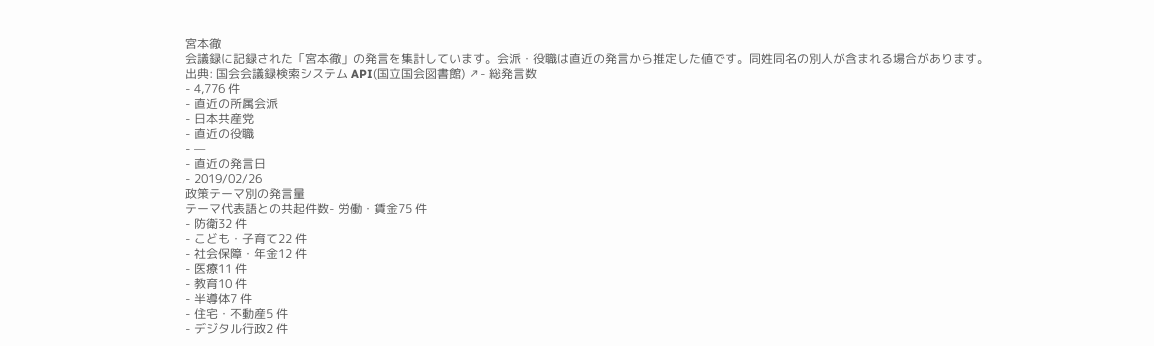宮本徹
会議録に記録された「宮本徹」の発言を集計しています。会派・役職は直近の発言から推定した値です。同姓同名の別人が含まれる場合があります。
出典: 国会会議録検索システム API(国立国会図書館) ↗- 総発言数
- 4,776 件
- 直近の所属会派
- 日本共産党
- 直近の役職
- —
- 直近の発言日
- 2019/02/26
政策テーマ別の発言量
テーマ代表語との共起件数- 労働・賃金75 件
- 防衛32 件
- こども・子育て22 件
- 社会保障・年金12 件
- 医療11 件
- 教育10 件
- 半導体7 件
- 住宅・不動産5 件
- デジタル行政2 件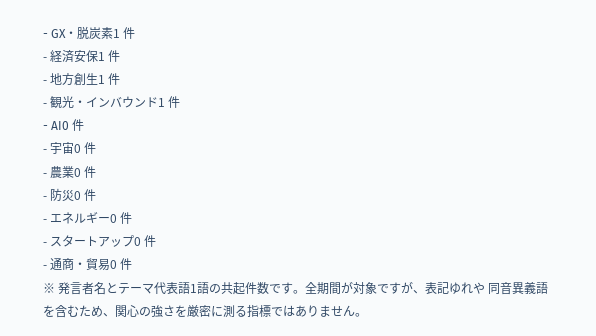- GX・脱炭素1 件
- 経済安保1 件
- 地方創生1 件
- 観光・インバウンド1 件
- AI0 件
- 宇宙0 件
- 農業0 件
- 防災0 件
- エネルギー0 件
- スタートアップ0 件
- 通商・貿易0 件
※ 発言者名とテーマ代表語1語の共起件数です。全期間が対象ですが、表記ゆれや 同音異義語を含むため、関心の強さを厳密に測る指標ではありません。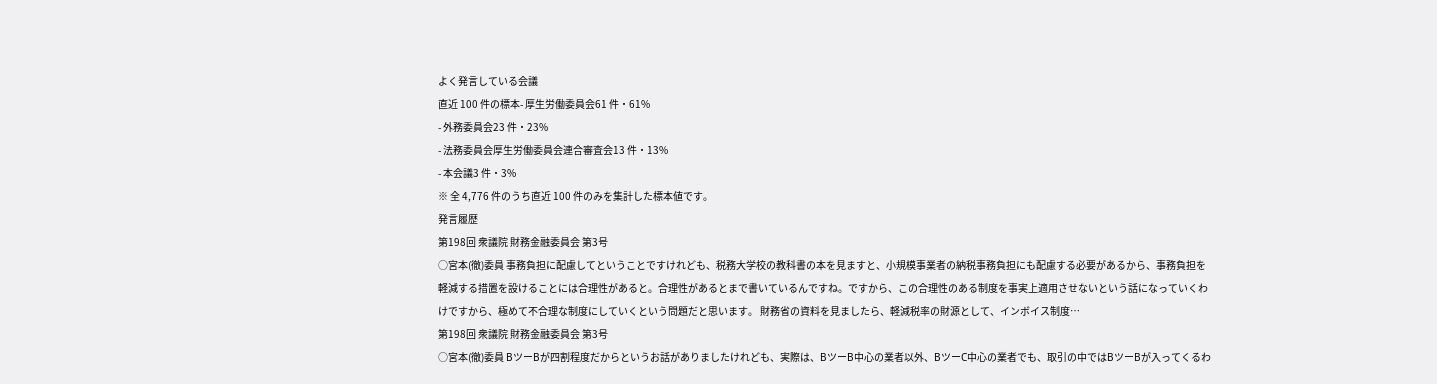よく発言している会議
直近 100 件の標本- 厚生労働委員会61 件・61%
- 外務委員会23 件・23%
- 法務委員会厚生労働委員会連合審査会13 件・13%
- 本会議3 件・3%
※ 全 4,776 件のうち直近 100 件のみを集計した標本値です。
発言履歴
第198回 衆議院 財務金融委員会 第3号
○宮本(徹)委員 事務負担に配慮してということですけれども、税務大学校の教科書の本を見ますと、小規模事業者の納税事務負担にも配慮する必要があるから、事務負担を軽減する措置を設けることには合理性があると。合理性があるとまで書いているんですね。ですから、この合理性のある制度を事実上適用させないという話になっていくわけですから、極めて不合理な制度にしていくという問題だと思います。 財務省の資料を見ましたら、軽減税率の財源として、インボイス制度…
第198回 衆議院 財務金融委員会 第3号
○宮本(徹)委員 BツーBが四割程度だからというお話がありましたけれども、実際は、BツーB中心の業者以外、BツーC中心の業者でも、取引の中ではBツーBが入ってくるわ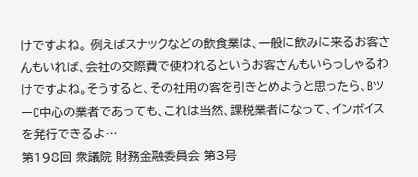けですよね。 例えばスナックなどの飲食業は、一般に飲みに来るお客さんもいれば、会社の交際費で使われるというお客さんもいらっしゃるわけですよね。そうすると、その社用の客を引きとめようと思ったら、BツーC中心の業者であっても、これは当然、課税業者になって、インボイスを発行できるよ…
第198回 衆議院 財務金融委員会 第3号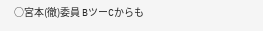○宮本(徹)委員 BツーCからも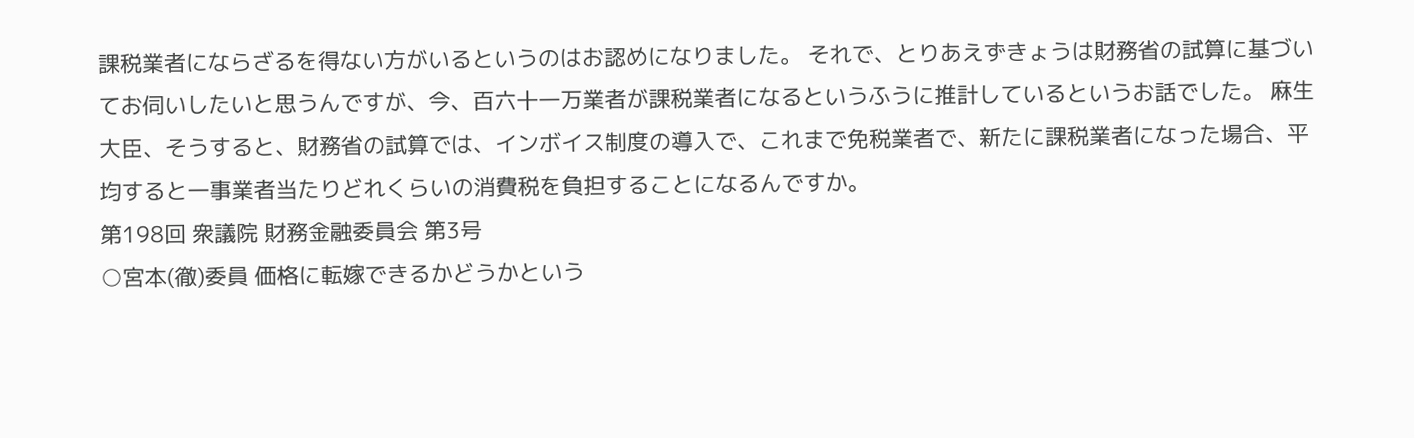課税業者にならざるを得ない方がいるというのはお認めになりました。 それで、とりあえずきょうは財務省の試算に基づいてお伺いしたいと思うんですが、今、百六十一万業者が課税業者になるというふうに推計しているというお話でした。 麻生大臣、そうすると、財務省の試算では、インボイス制度の導入で、これまで免税業者で、新たに課税業者になった場合、平均すると一事業者当たりどれくらいの消費税を負担することになるんですか。
第198回 衆議院 財務金融委員会 第3号
○宮本(徹)委員 価格に転嫁できるかどうかという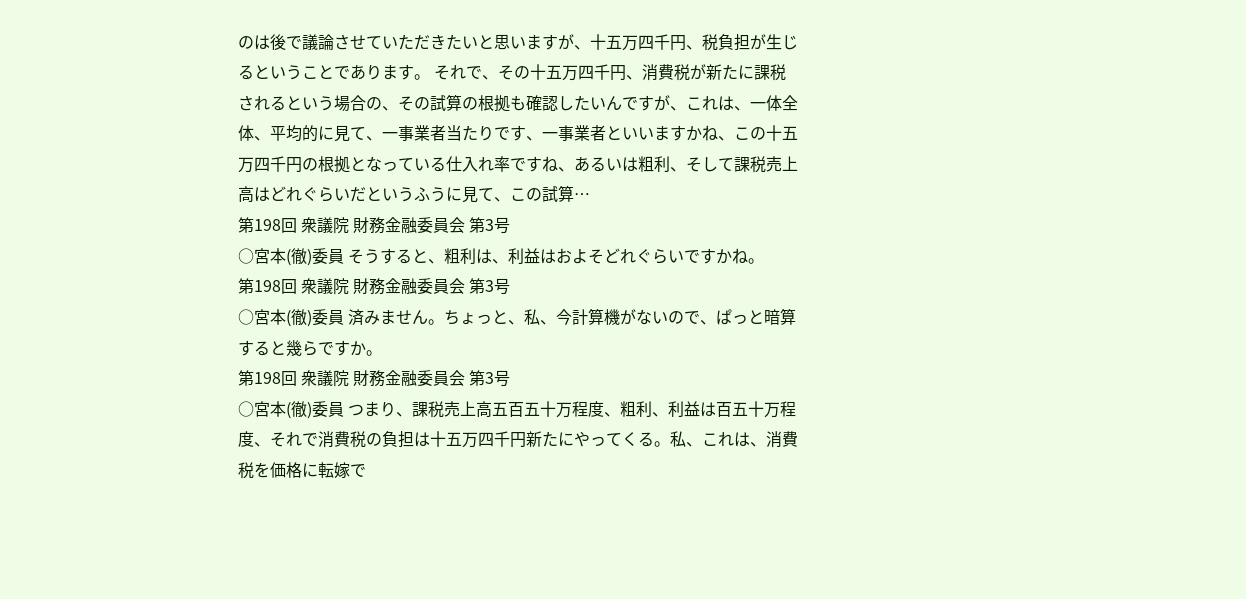のは後で議論させていただきたいと思いますが、十五万四千円、税負担が生じるということであります。 それで、その十五万四千円、消費税が新たに課税されるという場合の、その試算の根拠も確認したいんですが、これは、一体全体、平均的に見て、一事業者当たりです、一事業者といいますかね、この十五万四千円の根拠となっている仕入れ率ですね、あるいは粗利、そして課税売上高はどれぐらいだというふうに見て、この試算…
第198回 衆議院 財務金融委員会 第3号
○宮本(徹)委員 そうすると、粗利は、利益はおよそどれぐらいですかね。
第198回 衆議院 財務金融委員会 第3号
○宮本(徹)委員 済みません。ちょっと、私、今計算機がないので、ぱっと暗算すると幾らですか。
第198回 衆議院 財務金融委員会 第3号
○宮本(徹)委員 つまり、課税売上高五百五十万程度、粗利、利益は百五十万程度、それで消費税の負担は十五万四千円新たにやってくる。私、これは、消費税を価格に転嫁で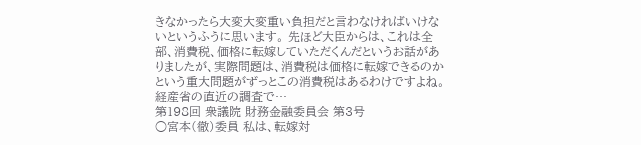きなかったら大変大変重い負担だと言わなければいけないというふうに思います。 先ほど大臣からは、これは全部、消費税、価格に転嫁していただくんだというお話がありましたが、実際問題は、消費税は価格に転嫁できるのかという重大問題がずっとこの消費税はあるわけですよね。 経産省の直近の調査で…
第198回 衆議院 財務金融委員会 第3号
○宮本(徹)委員 私は、転嫁対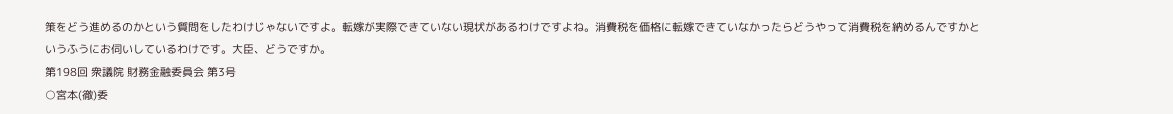策をどう進めるのかという質問をしたわけじゃないですよ。転嫁が実際できていない現状があるわけですよね。消費税を価格に転嫁できていなかったらどうやって消費税を納めるんですかというふうにお伺いしているわけです。大臣、どうですか。
第198回 衆議院 財務金融委員会 第3号
○宮本(徹)委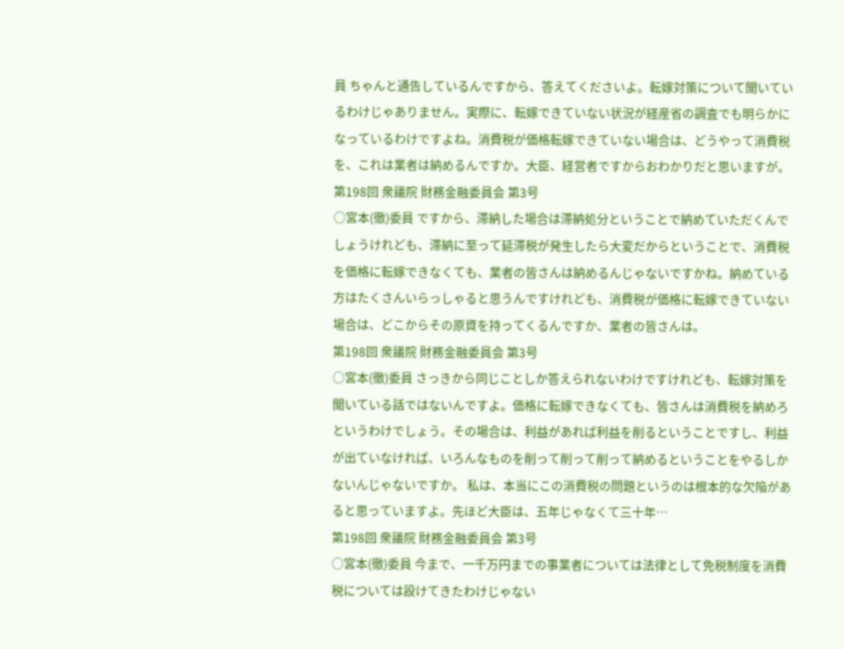員 ちゃんと通告しているんですから、答えてくださいよ。転嫁対策について聞いているわけじゃありません。実際に、転嫁できていない状況が経産省の調査でも明らかになっているわけですよね。消費税が価格転嫁できていない場合は、どうやって消費税を、これは業者は納めるんですか。大臣、経営者ですからおわかりだと思いますが。
第198回 衆議院 財務金融委員会 第3号
○宮本(徹)委員 ですから、滞納した場合は滞納処分ということで納めていただくんでしょうけれども、滞納に至って延滞税が発生したら大変だからということで、消費税を価格に転嫁できなくても、業者の皆さんは納めるんじゃないですかね。納めている方はたくさんいらっしゃると思うんですけれども、消費税が価格に転嫁できていない場合は、どこからその原資を持ってくるんですか、業者の皆さんは。
第198回 衆議院 財務金融委員会 第3号
○宮本(徹)委員 さっきから同じことしか答えられないわけですけれども、転嫁対策を聞いている話ではないんですよ。価格に転嫁できなくても、皆さんは消費税を納めろというわけでしょう。その場合は、利益があれば利益を削るということですし、利益が出ていなければ、いろんなものを削って削って削って納めるということをやるしかないんじゃないですか。 私は、本当にこの消費税の問題というのは根本的な欠陥があると思っていますよ。先ほど大臣は、五年じゃなくて三十年…
第198回 衆議院 財務金融委員会 第3号
○宮本(徹)委員 今まで、一千万円までの事業者については法律として免税制度を消費税については設けてきたわけじゃない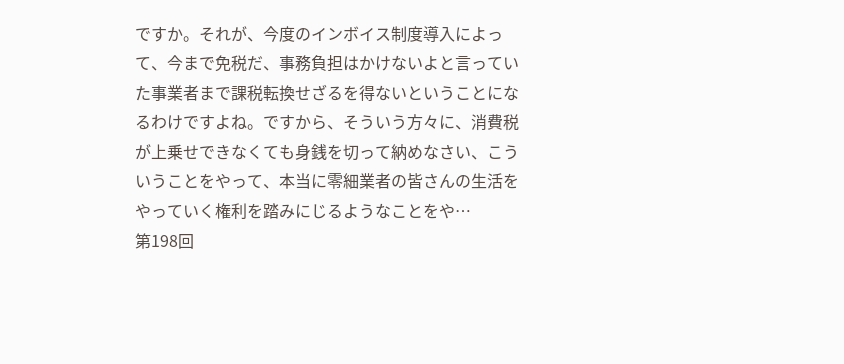ですか。それが、今度のインボイス制度導入によって、今まで免税だ、事務負担はかけないよと言っていた事業者まで課税転換せざるを得ないということになるわけですよね。ですから、そういう方々に、消費税が上乗せできなくても身銭を切って納めなさい、こういうことをやって、本当に零細業者の皆さんの生活をやっていく権利を踏みにじるようなことをや…
第198回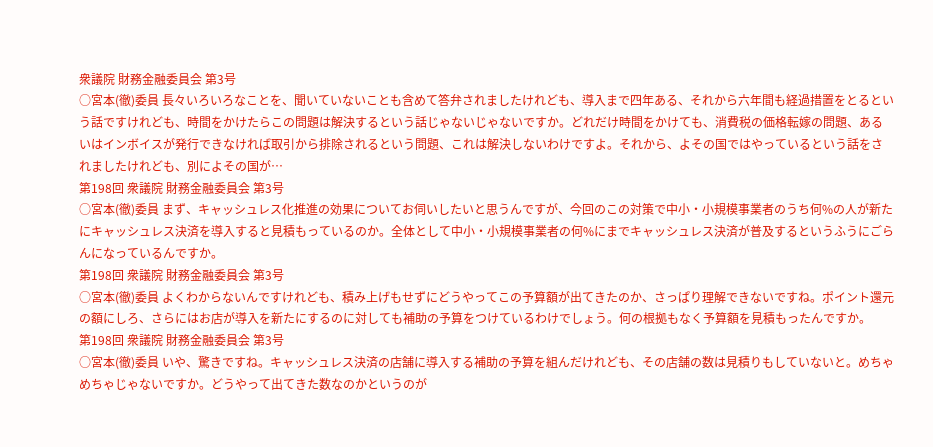衆議院 財務金融委員会 第3号
○宮本(徹)委員 長々いろいろなことを、聞いていないことも含めて答弁されましたけれども、導入まで四年ある、それから六年間も経過措置をとるという話ですけれども、時間をかけたらこの問題は解決するという話じゃないじゃないですか。どれだけ時間をかけても、消費税の価格転嫁の問題、あるいはインボイスが発行できなければ取引から排除されるという問題、これは解決しないわけですよ。それから、よその国ではやっているという話をされましたけれども、別によその国が…
第198回 衆議院 財務金融委員会 第3号
○宮本(徹)委員 まず、キャッシュレス化推進の効果についてお伺いしたいと思うんですが、今回のこの対策で中小・小規模事業者のうち何%の人が新たにキャッシュレス決済を導入すると見積もっているのか。全体として中小・小規模事業者の何%にまでキャッシュレス決済が普及するというふうにごらんになっているんですか。
第198回 衆議院 財務金融委員会 第3号
○宮本(徹)委員 よくわからないんですけれども、積み上げもせずにどうやってこの予算額が出てきたのか、さっぱり理解できないですね。ポイント還元の額にしろ、さらにはお店が導入を新たにするのに対しても補助の予算をつけているわけでしょう。何の根拠もなく予算額を見積もったんですか。
第198回 衆議院 財務金融委員会 第3号
○宮本(徹)委員 いや、驚きですね。キャッシュレス決済の店舗に導入する補助の予算を組んだけれども、その店舗の数は見積りもしていないと。めちゃめちゃじゃないですか。どうやって出てきた数なのかというのが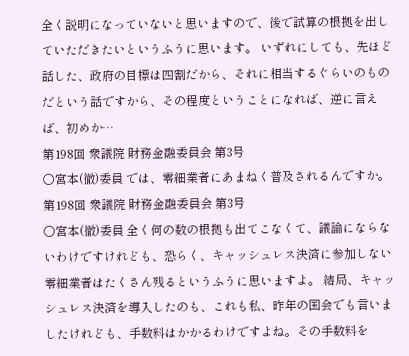全く説明になっていないと思いますので、後で試算の根拠を出していただきたいというふうに思います。 いずれにしても、先ほど話した、政府の目標は四割だから、それに相当するぐらいのものだという話ですから、その程度ということになれば、逆に言えば、初めか…
第198回 衆議院 財務金融委員会 第3号
○宮本(徹)委員 では、零細業者にあまねく普及されるんですか。
第198回 衆議院 財務金融委員会 第3号
○宮本(徹)委員 全く何の数の根拠も出てこなくて、議論にならないわけですけれども、恐らく、キャッシュレス決済に参加しない零細業者はたくさん残るというふうに思いますよ。 結局、キャッシュレス決済を導入したのも、これも私、昨年の国会でも言いましたけれども、手数料はかかるわけですよね。その手数料を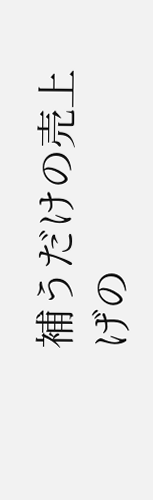補うだけの売上げの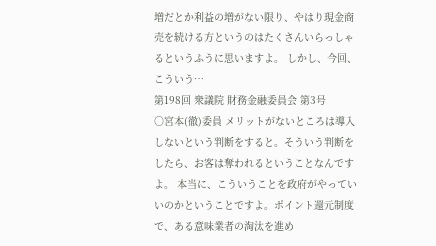増だとか利益の増がない限り、やはり現金商売を続ける方というのはたくさんいらっしゃるというふうに思いますよ。 しかし、今回、こういう…
第198回 衆議院 財務金融委員会 第3号
○宮本(徹)委員 メリットがないところは導入しないという判断をすると。そういう判断をしたら、お客は奪われるということなんですよ。 本当に、こういうことを政府がやっていいのかということですよ。ポイント還元制度で、ある意味業者の淘汰を進め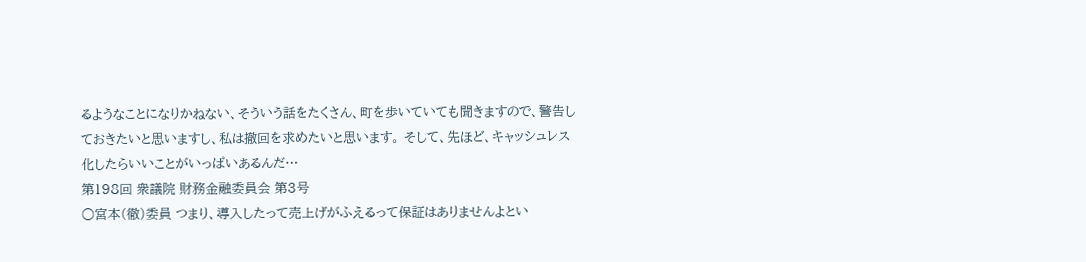るようなことになりかねない、そういう話をたくさん、町を歩いていても聞きますので、警告しておきたいと思いますし、私は撤回を求めたいと思います。 そして、先ほど、キャッシュレス化したらいいことがいっぱいあるんだ…
第198回 衆議院 財務金融委員会 第3号
○宮本(徹)委員 つまり、導入したって売上げがふえるって保証はありませんよとい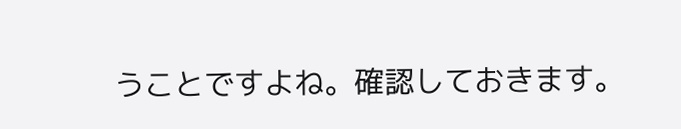うことですよね。確認しておきます。